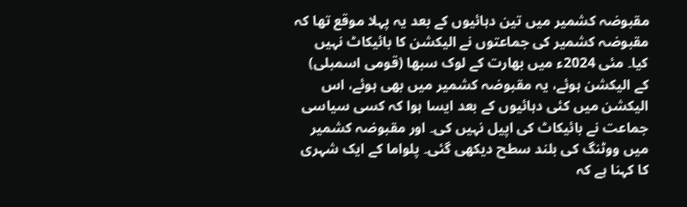مقبوضہ کشمیر میں تین دہائیوں کے بعد یہ پہلا موقع تھا کہ مقبوضہ کشمیر کی جماعتوں نے الیکشن کا بائیکاٹ نہیں کیا۔ مئی 2024ء میں بھارت کے لوک سبھا (قومی اسمبلی) کے الیکشن ہوئے، یہ مقبوضہ کشمیر میں بھی ہوئے، اس الیکشن میں کئی دہائیوں کے بعد ایسا ہوا کہ کسی سیاسی جماعت نے بائیکاٹ کی اپیل نہیں کی۔ اور مقبوضہ کشمیر میں ووٹنگ کی بلند سطح دیکھی گئی۔ پلواما کے ایک شہری کا کہنا ہے کہ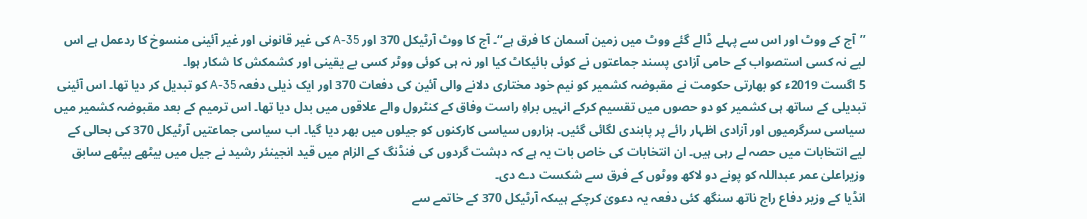’’آج کے ووٹ اور اس سے پہلے ڈالے گئے ووٹ میں زمین آسمان کا فرق ہے‘‘۔ آج کا ووٹ آرٹیکل 370 اور 35-A کی غیر قانونی اور غیر آئینی منسوخ کا ردعمل ہے اس لیے نہ کسی استصواب کے حامی آزادی پسند جماعتوں نے کوئی بائیکاٹ کیا اور نہ ہی کوئی ووٹر کسی بے یقینی اور کشمکش کا شکار ہوا۔
5 اگست 2019ء کو بھارتی حکومت نے مقبوضہ کشمیر کو نیم خود مختاری دلانے والی آئین کی دفعات 370 اور ایک ذیلی دفعہ 35-A کو تبدیل کر دیا تھا۔ اس آئینی تبدیلی کے ساتھ ہی کشمیر کو دو حصوں میں تقسیم کرکے انہیں براہِ راست وفاق کے کنٹرول والے علاقوں میں بدل دیا تھا۔ اس ترمیم کے بعد مقبوضہ کشمیر میں سیاسی سرگرمیوں اور آزادی اظہار رائے پر پابندی لگائی گئیں۔ ہزاروں سیاسی کارکنوں کو جیلوں میں بھر دیا گیا۔ اب سیاسی جماعتیں آرٹیکل 370 کی بحالی کے لیے انتخابات میں حصہ لے رہی ہیں۔ ان انتخابات کی خاص بات یہ ہے کہ دہشت گردوں کی فنڈنگ کے الزام میں قید انجینئر رشید نے جیل میں بیٹھے بیٹھے سابق وزیراعلیٰ عمر عبداللہ کو پونے دو لاکھ ووٹوں کے فرق سے شکست دے دی۔
انڈیا کے وزیر دفاع راج ناتھ سنگھ کئی دفعہ یہ دعویٰ کرچکے ہیںکہ آرٹیکل 370 کے خاتمے سے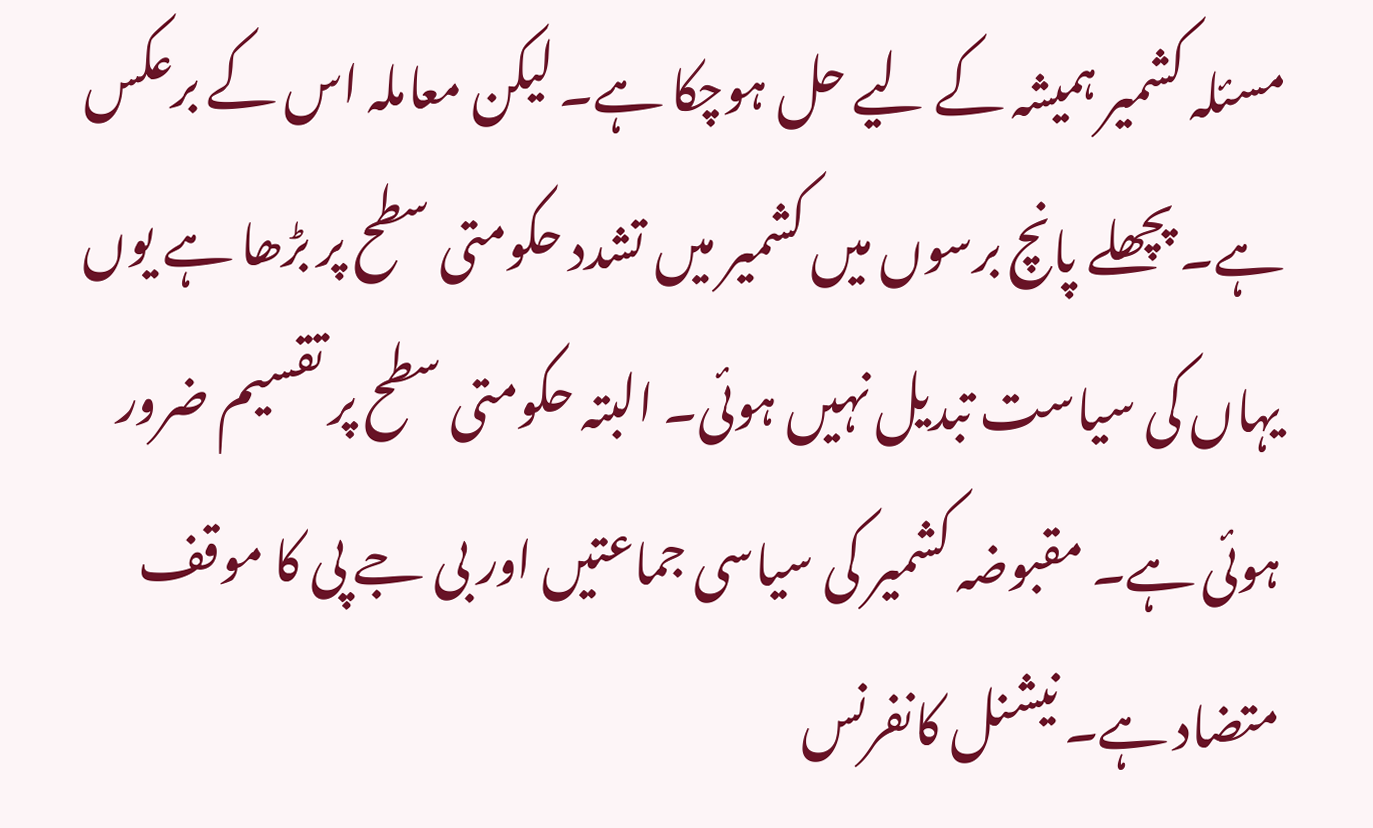مسئلہ کشمیر ہمیشہ کے لیے حل ہوچکا ہے۔ لیکن معاملہ اس کے برعکس ہے۔ پچھلے پانچ برسوں میں کشمیر میں تشدد حکومتی سطح پر بڑھا ہے یوں یہاں کی سیاست تبدیل نہیں ہوئی۔ البتہ حکومتی سطح پر تقسیم ضرور ہوئی ہے۔ مقبوضہ کشمیر کی سیاسی جماعتیں اور بی جے پی کا موقف متضاد ہے۔ نیشنل کانفرنس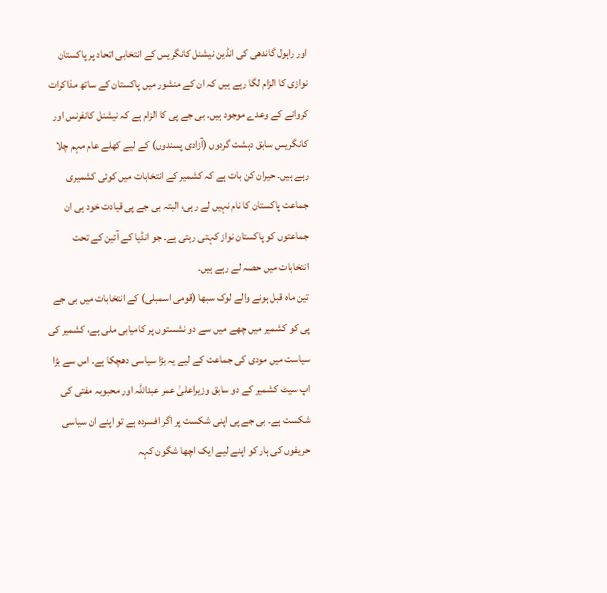اور راہول گاندھی کی انڈین نیشنل کانگریس کے انتخابی اتحاد پر پاکستان نوازی کا الزام لگا رہے ہیں کہ ان کے منشور میں پاکستان کے ساتھ مذاکرات کروانے کے وعدے موجود ہیں۔ بی جے پی کا الزام ہے کہ نیشنل کانفرنس اور کانگریس سابق دہشت گردوں (آزادی پسندوں) کے لیے کھلے عام مہم چلا رہے ہیں۔ حیران کن بات ہے کہ کشمیر کے انتخابات میں کوئی کشمیری جماعت پاکستان کا نام نہیں لے رہی، البتہ بی جے پی قیادت خود ہی ان جماعتوں کو پاکستان نواز کہتی رہتی ہے۔ جو انڈیا کے آئین کے تحت انتخابات میں حصہ لے رہے ہیں۔
تین ماہ قبل ہونے والے لوک سبھا (قومی اسمبلی) کے انتخابات میں بی جے پی کو کشمیر میں چھے میں سے دو نشستوں پر کامیابی ملی ہے، کشمیر کی سیاست میں مودی کی جماعت کے لیے یہ بڑا سیاسی دھچکا ہے۔ اس سے بڑا اپ سیٹ کشمیر کے دو سابق وزیراعلیٰ عمر عبداللہ اور محبوبہ مفتی کی شکست ہے۔ بی جے پی اپنی شکست پر اگر افسردہ ہے تو اپنے ان سیاسی حریفوں کی ہار کو اپنے لیے ایک اچھا شگون کہہ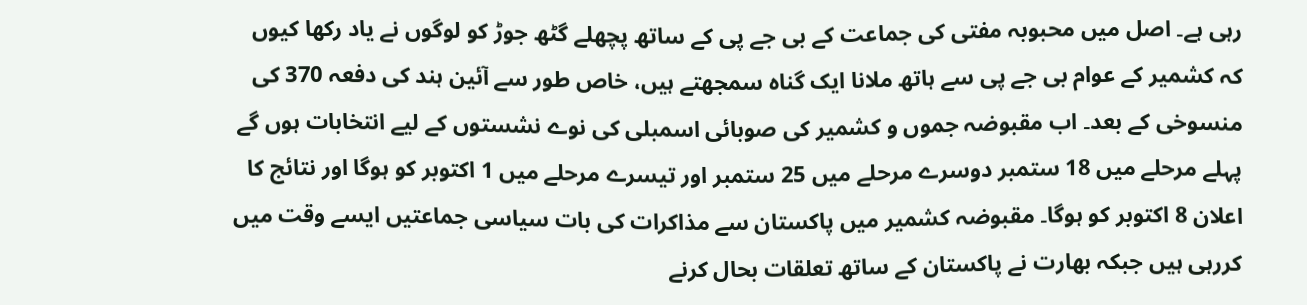رہی ہے۔ اصل میں محبوبہ مفتی کی جماعت کے بی جے پی کے ساتھ پچھلے گٹھ جوڑ کو لوگوں نے یاد رکھا کیوں کہ کشمیر کے عوام بی جے پی سے ہاتھ ملانا ایک گناہ سمجھتے ہیں، خاص طور سے آئین ہند کی دفعہ 370 کی منسوخی کے بعد۔ اب مقبوضہ جموں و کشمیر کی صوبائی اسمبلی کی نوے نشستوں کے لیے انتخابات ہوں گے پہلے مرحلے میں 18 ستمبر دوسرے مرحلے میں 25 ستمبر اور تیسرے مرحلے میں 1 اکتوبر کو ہوگا اور نتائج کا اعلان 8 اکتوبر کو ہوگا۔ مقبوضہ کشمیر میں پاکستان سے مذاکرات کی بات سیاسی جماعتیں ایسے وقت میں کررہی ہیں جبکہ بھارت نے پاکستان کے ساتھ تعلقات بحال کرنے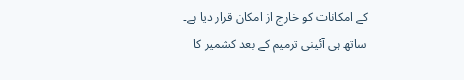کے امکانات کو خارج از امکان قرار دیا ہے۔ ساتھ ہی آئینی ترمیم کے بعد کشمیر کا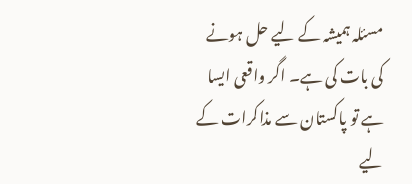مسئلہ ہمیشہ کے لیے حل ہونے کی بات کی ہے۔ اگر واقعی ایسا ہے تو پاکستان سے مذاکرات کے لیے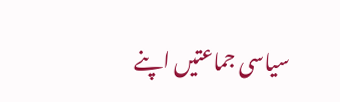سیاسی جماعتیں اپنے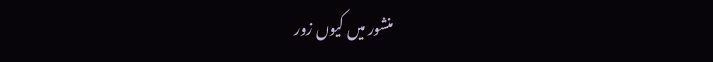منشور میں کیوں زور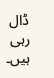ڈال رہی ہیں۔